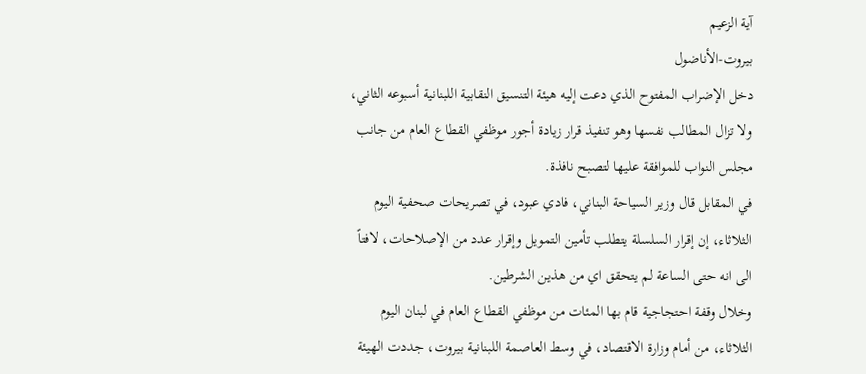آية الزعيم
بيروت-الأناضول
دخل الإضراب المفتوح الذي دعت إليه هيئة التنسيق النقابية اللبنانية أسبوعه الثاني، ولا تزال المطالب نفسها وهو تنفيذ قرار زيادة أجور موظفي القطاع العام من جانب مجلس النواب للموافقة عليها لتصبح نافذة.
في المقابل قال وزير السياحة البناني، فادي عبود، في تصريحات صحفية اليوم الثلاثاء، إن إقرار السلسلة يتطلب تأمين التمويل وإقرار عدد من الإصلاحات، لافتاً الى انه حتى الساعة لم يتحقق اي من هذين الشرطين.
وخلال وقفة احتجاجية قام بها المئات من موظفي القطاع العام في لبنان اليوم الثلاثاء، من أمام وزارة الاقتصاد، في وسط العاصمة اللبنانية بيروت، جددت الهيئة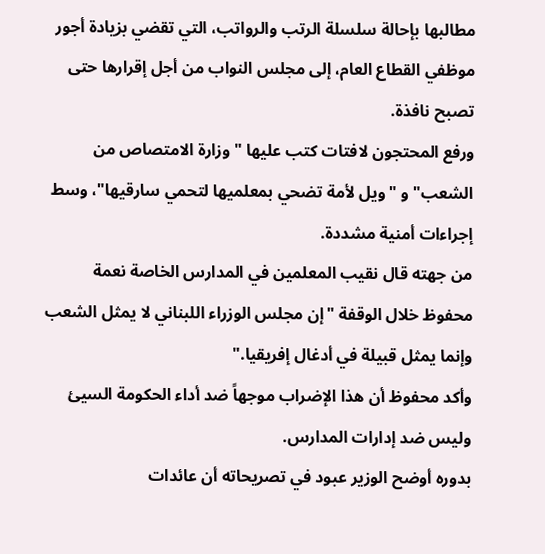مطالبها بإحالة سلسلة الرتب والرواتب، التي تقضي بزيادة أجور موظفي القطاع العام، إلى مجلس النواب من أجل إقرارها حتى تصبح نافذة.
ورفع المحتجون لافتات كتب عليها "وزارة الامتصاص من الشعب" و "ويل لأمة تضحي بمعلميها لتحمي سارقيها"، وسط إجراءات أمنية مشددة.
من جهته قال نقيب المعلمين في المدارس الخاصة نعمة محفوظ خلال الوقفة "إن مجلس الوزراء اللبناني لا يمثل الشعب وإنما يمثل قبيلة في أدغال إفريقيا."
وأكد محفوظ أن هذا الإضراب موجهاً ضد أداء الحكومة السيئ وليس ضد إدارات المدارس.
بدوره أوضح الوزير عبود في تصريحاته أن عائدات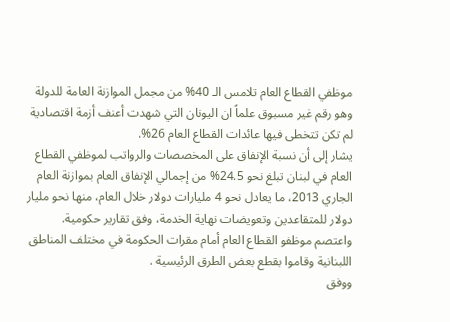موظفي القطاع العام تلامس الـ 40% من مجمل الموازنة العامة للدولة وهو رقم غير مسبوق علماً ان اليونان التي شهدت أعنف أزمة اقتصادية لم تكن تتخطى فيها عائدات القطاع العام 26%.
يشار إلى أن نسبة الإنفاق على المخصصات والرواتب لموظفي القطاع العام في لبنان تبلغ نحو 24.5% من إجمالي الإنفاق العام بموازنة العام الجاري 2013، ما يعادل نحو 4 مليارات دولار خلال العام، منها نحو مليار دولار للمتقاعدين وتعويضات نهاية الخدمة، وفق تقارير حكومية.
واعتصم موظفو القطاع العام أمام مقرات الحكومة في مختلف المناطق اللبنانية وقاموا بقطع بعض الطرق الرئيسية .
ووفق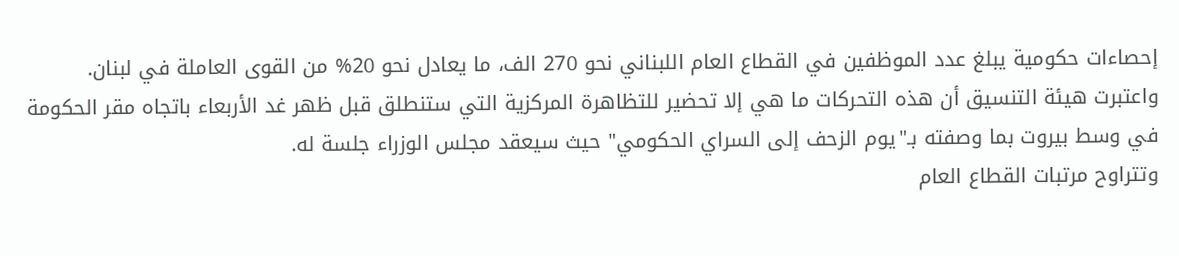إحصاءات حكومية يبلغ عدد الموظفين في القطاع العام اللبناني نحو 270 الف، ما يعادل نحو 20% من القوى العاملة في لبنان.
واعتبرت هيئة التنسيق أن هذه التحركات ما هي إلا تحضير للتظاهرة المركزية التي ستنطلق قبل ظهر غد الأربعاء باتجاه مقر الحكومة في وسط بيروت بما وصفته بـ"يوم الزحف إلى السراي الحكومي" حيث سيعقد مجلس الوزراء جلسة له.
وتتراوح مرتبات القطاع العام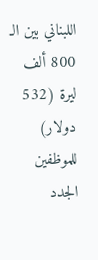اللبناني بين الـ 800 ألف ليرة (532 دولار) للموظفين الجدد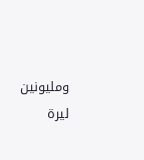ومليونين ليرة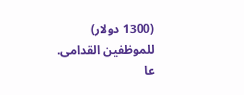(1300 دولار) للموظفين القدامى.
عا